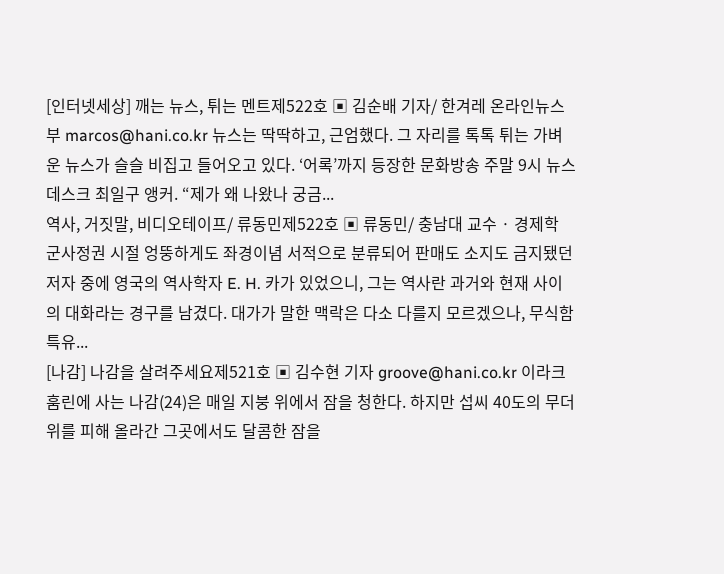[인터넷세상] 깨는 뉴스, 튀는 멘트제522호 ▣ 김순배 기자/ 한겨레 온라인뉴스부 marcos@hani.co.kr 뉴스는 딱딱하고, 근엄했다. 그 자리를 톡톡 튀는 가벼운 뉴스가 슬슬 비집고 들어오고 있다. ‘어록’까지 등장한 문화방송 주말 9시 뉴스데스크 최일구 앵커. “제가 왜 나왔나 궁금...
역사, 거짓말, 비디오테이프/ 류동민제522호 ▣ 류동민/ 충남대 교수 · 경제학 군사정권 시절 엉뚱하게도 좌경이념 서적으로 분류되어 판매도 소지도 금지됐던 저자 중에 영국의 역사학자 E. H. 카가 있었으니, 그는 역사란 과거와 현재 사이의 대화라는 경구를 남겼다. 대가가 말한 맥락은 다소 다를지 모르겠으나, 무식함 특유...
[나감] 나감을 살려주세요제521호 ▣ 김수현 기자 groove@hani.co.kr 이라크 훔린에 사는 나감(24)은 매일 지붕 위에서 잠을 청한다. 하지만 섭씨 40도의 무더위를 피해 올라간 그곳에서도 달콤한 잠을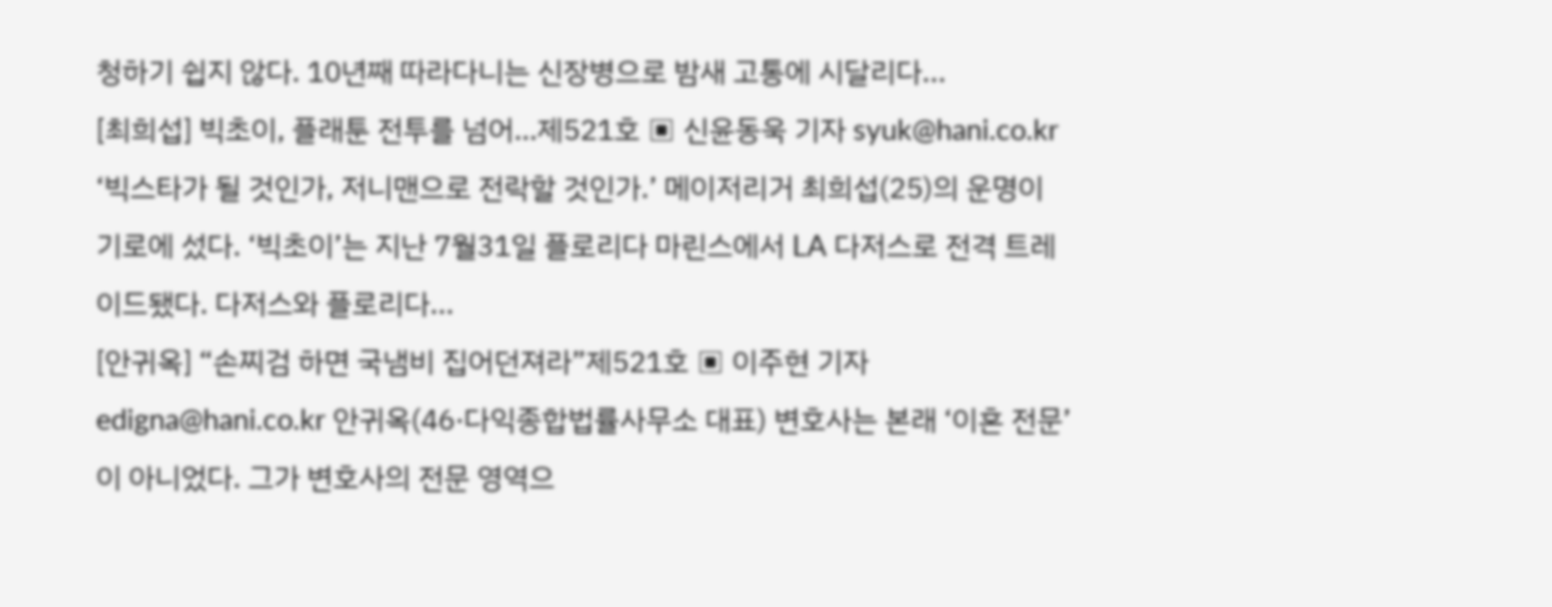청하기 쉽지 않다. 10년째 따라다니는 신장병으로 밤새 고통에 시달리다...
[최희섭] 빅초이, 플래툰 전투를 넘어…제521호 ▣ 신윤동욱 기자 syuk@hani.co.kr ‘빅스타가 될 것인가, 저니맨으로 전락할 것인가.’ 메이저리거 최희섭(25)의 운명이 기로에 섰다. ‘빅초이’는 지난 7월31일 플로리다 마린스에서 LA 다저스로 전격 트레이드됐다. 다저스와 플로리다...
[안귀옥] “손찌검 하면 국냄비 집어던져라”제521호 ▣ 이주현 기자 edigna@hani.co.kr 안귀옥(46·다익종합법률사무소 대표) 변호사는 본래 ‘이혼 전문’이 아니었다. 그가 변호사의 전문 영역으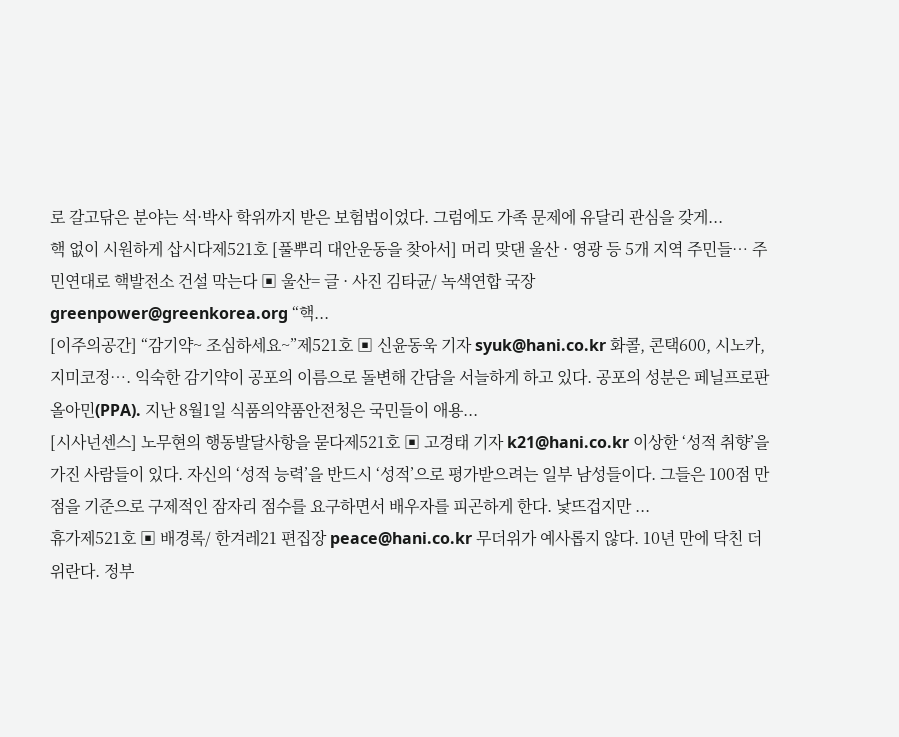로 갈고닦은 분야는 석·박사 학위까지 받은 보험법이었다. 그럼에도 가족 문제에 유달리 관심을 갖게...
핵 없이 시원하게 삽시다제521호 [풀뿌리 대안운동을 찾아서] 머리 맞댄 울산 · 영광 등 5개 지역 주민들… 주민연대로 핵발전소 건설 막는다 ▣ 울산= 글 · 사진 김타균/ 녹색연합 국장 greenpower@greenkorea.org “핵...
[이주의공간] “감기약~ 조심하세요~”제521호 ▣ 신윤동욱 기자 syuk@hani.co.kr 화콜, 콘택600, 시노카, 지미코정…. 익숙한 감기약이 공포의 이름으로 돌변해 간담을 서늘하게 하고 있다. 공포의 성분은 페닐프로판올아민(PPA). 지난 8월1일 식품의약품안전청은 국민들이 애용...
[시사넌센스] 노무현의 행동발달사항을 묻다제521호 ▣ 고경태 기자 k21@hani.co.kr 이상한 ‘성적 취향’을 가진 사람들이 있다. 자신의 ‘성적 능력’을 반드시 ‘성적’으로 평가받으려는 일부 남성들이다. 그들은 100점 만점을 기준으로 구제적인 잠자리 점수를 요구하면서 배우자를 피곤하게 한다. 낯뜨겁지만 ...
휴가제521호 ▣ 배경록/ 한겨레21 편집장 peace@hani.co.kr 무더위가 예사롭지 않다. 10년 만에 닥친 더위란다. 정부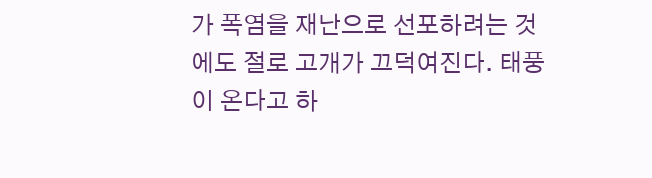가 폭염을 재난으로 선포하려는 것에도 절로 고개가 끄덕여진다. 태풍이 온다고 하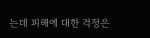는데 피해에 대한 걱정은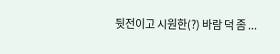뒷전이고 시원한(?) 바람 덕 좀 ...